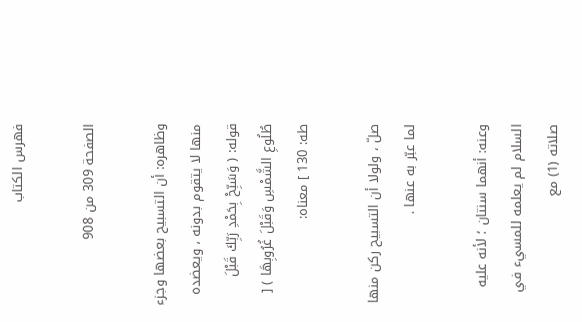فهرس الكتاب

الصفحة 309 من 908

وظاهره: أن التسبيح بعضها وجزء منها لا يتقوم بدونه ، ويعضده قوله: ( وَسَبِّحْ بِحَمْدِ رَبِّكَ قَبْلَ طُلُوعِ الشَّمْسِ وَقَبْلَ غُرُوبِهَا ) [ طه: 130 ] معناه:

صلّ ، ولولا أن التسبيح ركن منها لما عبّر به عنها .

وعنه: أنهما سنتان ؛ لأنه عليه السلام لم يعلمه للمسيء في صلاته (1) مع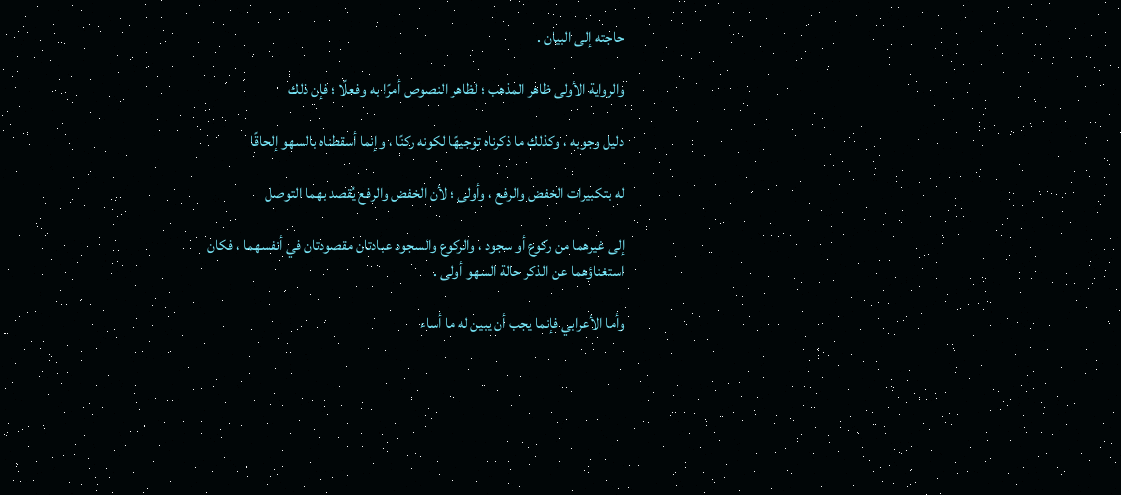حاجته إلى البيان .

والرواية الأولى ظاهر المذهب ؛ لظاهر النصوص أمرًا به وفعلًا ؛ فإن ذلك

دليل وجوبه ، وكذلك ما ذكرناه توجيهًا لكونه ركنًا ، وإنما أسقطناه بالسهو إلحاقًا

له بتكبيرات الخفض والرفع ، وأولى ؛ لأن الخفض والرفع يُقصد بهما التوصل

إلى غيرهما من ركوع أو سجود ، والركوع والسجود عبادتان مقصودتان في أنفسهما ، فكان استغناؤهما عن الذكر حالة السهو أولى .

وأما الأعرابي فإنما يجب أن يبين له ما أساء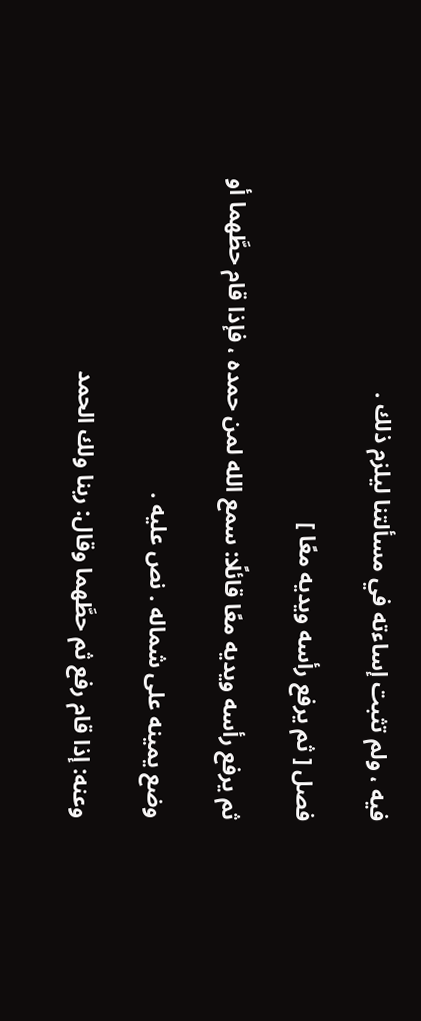فيه ، ولم تثبت إساءته في مسألتنا ليلزم ذلك .

فصل [ ثم يرفع رأسه ويديه معًا ]

ثم يرفع رأسه ويديه معًا قائلًا: سمع الله لمن حمده ، فإذا قام حطَّهما أو

وضع يمينه على شماله . نص عليه .

وعنه: إذا قام رفع ثم حطَّهما وقال: ربنا ولك الحمد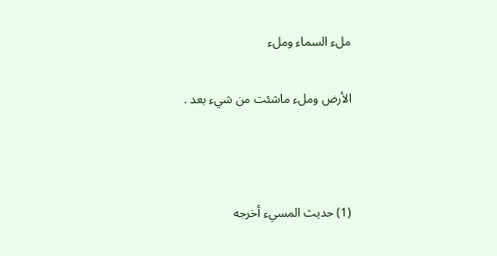ملء السماء وملء

الأرض وملء ماشئت من شيء بعد .



(1) حديث المسيء أخرجه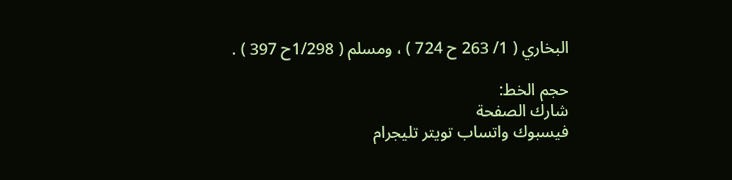البخاري ( 1/ 263 ح 724 ) ، ومسلم ( 1/298ح 397 ) .

حجم الخط:
شارك الصفحة
فيسبوك واتساب تويتر تليجرام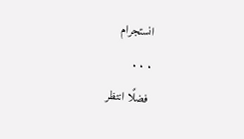انستجرام
. . .
فضلًا انتظر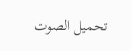تحميل الصوت